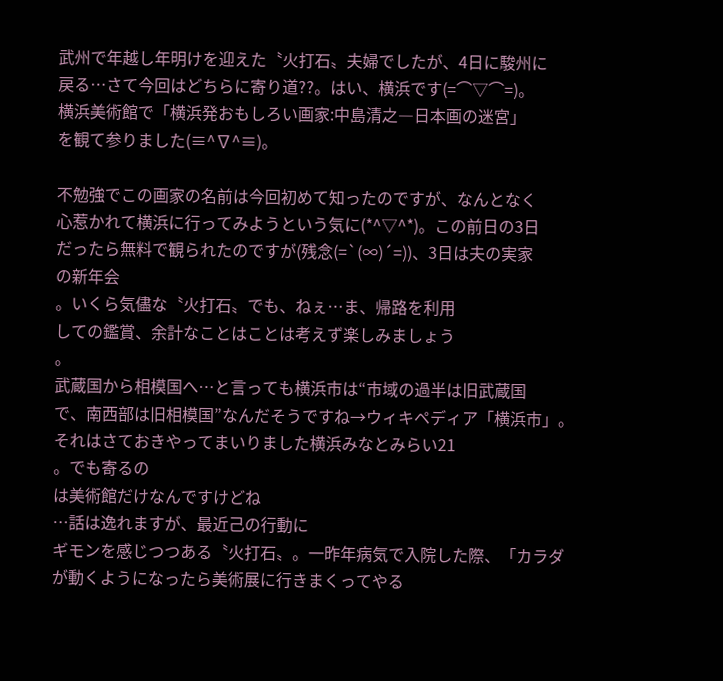武州で年越し年明けを迎えた〝火打石〟夫婦でしたが、4日に駿州に
戻る…さて今回はどちらに寄り道??。はい、横浜です(=⌒▽⌒=)。
横浜美術館で「横浜発おもしろい画家:中島清之―日本画の迷宮」
を観て参りました(≡^∇^≡)。

不勉強でこの画家の名前は今回初めて知ったのですが、なんとなく
心惹かれて横浜に行ってみようという気に(*^▽^*)。この前日の3日
だったら無料で観られたのですが(残念(=`(∞)´=))、3日は夫の実家
の新年会
。いくら気儘な〝火打石〟でも、ねぇ…ま、帰路を利用
しての鑑賞、余計なことはことは考えず楽しみましょう
。
武蔵国から相模国へ…と言っても横浜市は“市域の過半は旧武蔵国
で、南西部は旧相模国”なんだそうですね→ウィキペディア「横浜市」。
それはさておきやってまいりました横浜みなとみらい21
。でも寄るの
は美術館だけなんですけどね
…話は逸れますが、最近己の行動に
ギモンを感じつつある〝火打石〟。一昨年病気で入院した際、「カラダ
が動くようになったら美術展に行きまくってやる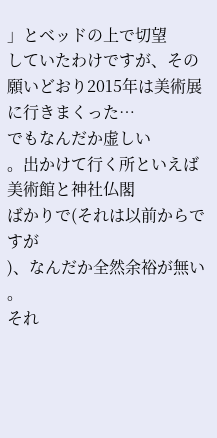」とベッドの上で切望
していたわけですが、その願いどおり2015年は美術展に行きまくった…
でもなんだか虚しい
。出かけて行く所といえば美術館と神社仏閣
ばかりで(それは以前からですが
)、なんだか全然余裕が無い
。
それ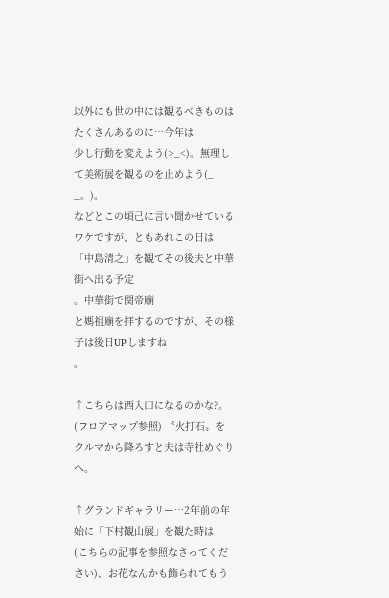以外にも世の中には観るべきものはたくさんあるのに…今年は
少し行動を変えよう(>_<)。無理して美術展を観るのを止めよう(_ _。)。
などとこの頃己に言い聞かせているワケですが、ともあれこの日は
「中島清之」を観てその後夫と中華街へ出る予定
。中華街で関帝廟
と媽祖廟を拝するのですが、その様子は後日UPしますね
。

↑こちらは西入口になるのかな?。(フロアマップ参照) 〝火打石〟を
クルマから降ろすと夫は寺社めぐりへ。

↑グランドギャラリー…2年前の年始に「下村観山展」を観た時は
(こちらの記事を参照なさってください)、お花なんかも飾られてもう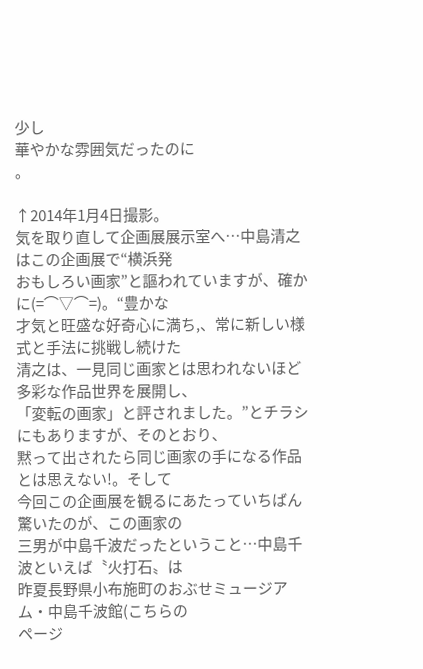少し
華やかな雰囲気だったのに
。

↑2014年1月4日撮影。
気を取り直して企画展展示室へ…中島清之はこの企画展で“横浜発
おもしろい画家”と謳われていますが、確かに(=⌒▽⌒=)。“豊かな
才気と旺盛な好奇心に満ち,、常に新しい様式と手法に挑戦し続けた
清之は、一見同じ画家とは思われないほど多彩な作品世界を展開し、
「変転の画家」と評されました。”とチラシにもありますが、そのとおり、
黙って出されたら同じ画家の手になる作品とは思えない!。そして
今回この企画展を観るにあたっていちばん驚いたのが、この画家の
三男が中島千波だったということ…中島千波といえば〝火打石〟は
昨夏長野県小布施町のおぶせミュージアム・中島千波館(こちらの
ページ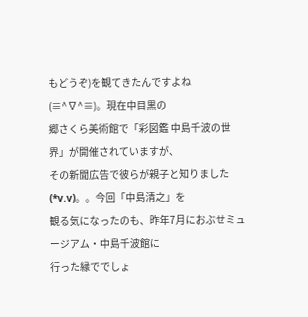もどうぞ)を観てきたんですよね(≡^∇^≡)。現在中目黒の
郷さくら美術館で「彩図鑑 中島千波の世界」が開催されていますが、
その新聞広告で彼らが親子と知りました(*v.v)。。今回「中島清之」を
観る気になったのも、昨年7月におぶせミュージアム・中島千波館に
行った縁ででしょ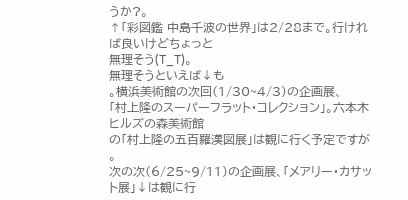うか?。
↑「彩図鑑 中島千波の世界」は2/28まで。行ければ良いけどちょっと
無理そう(T_T)。
無理そうといえば↓も
。横浜美術館の次回(1/30~4/3)の企画展、
「村上隆のスーパーフラット・コレクション」。六本木ヒルズの森美術館
の「村上隆の五百羅漢図展」は観に行く予定ですが
。
次の次(6/25~9/11)の企画展、「メアリー・カサット展」↓は観に行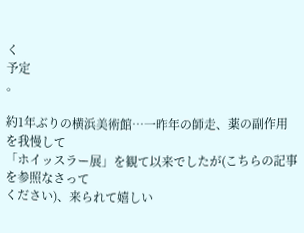く
予定
。

約1年ぶりの横浜美術館…一昨年の師走、薬の副作用を我慢して
「ホイッスラー展」を観て以来でしたが(こちらの記事を参照なさって
ください)、来られて嬉しい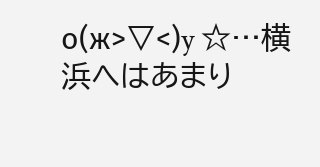о(ж>▽<)y ☆…横浜へはあまり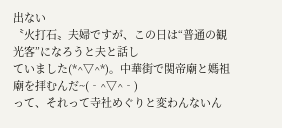出ない
〝火打石〟夫婦ですが、この日は“普通の観光客”になろうと夫と話し
ていました(*^▽^*)。中華街で関帝廟と媽祖廟を拝むんだ~(‐^▽^‐)
って、それって寺社めぐりと変わんないん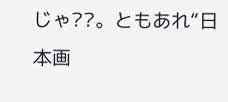じゃ??。ともあれ“日本画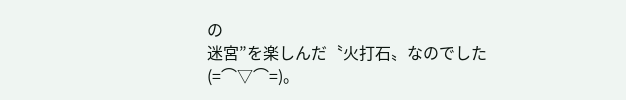の
迷宮”を楽しんだ〝火打石〟なのでした(=⌒▽⌒=)。